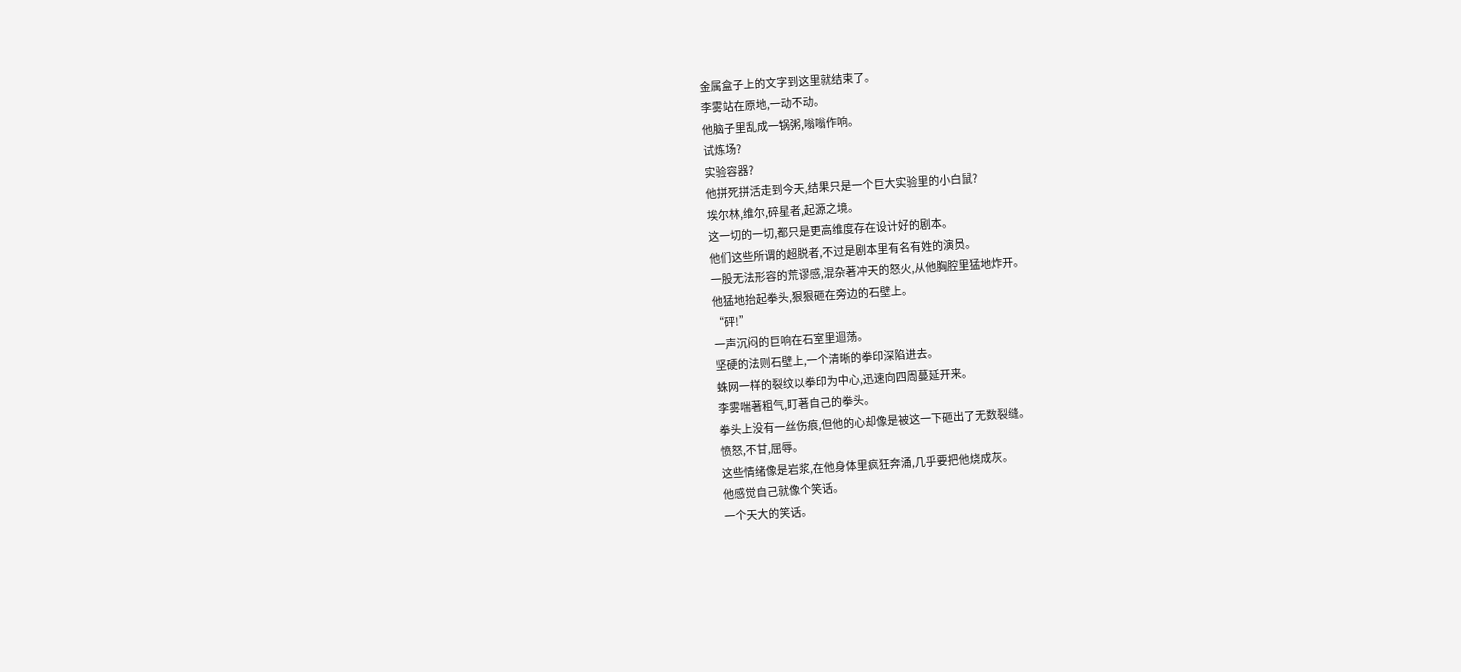金属盒子上的文字到这里就结束了。
李雾站在原地,一动不动。
他脑子里乱成一锅粥,嗡嗡作响。
试炼场?
实验容器?
他拼死拼活走到今天,结果只是一个巨大实验里的小白鼠?
埃尔林,维尔,碎星者,起源之境。
这一切的一切,都只是更高维度存在设计好的剧本。
他们这些所谓的超脱者,不过是剧本里有名有姓的演员。
一股无法形容的荒谬感,混杂著冲天的怒火,从他胸腔里猛地炸开。
他猛地抬起拳头,狠狠砸在旁边的石壁上。
“砰!”
一声沉闷的巨响在石室里迴荡。
坚硬的法则石壁上,一个清晰的拳印深陷进去。
蛛网一样的裂纹以拳印为中心,迅速向四周蔓延开来。
李雾喘著粗气,盯著自己的拳头。
拳头上没有一丝伤痕,但他的心却像是被这一下砸出了无数裂缝。
愤怒,不甘,屈辱。
这些情绪像是岩浆,在他身体里疯狂奔涌,几乎要把他烧成灰。
他感觉自己就像个笑话。
一个天大的笑话。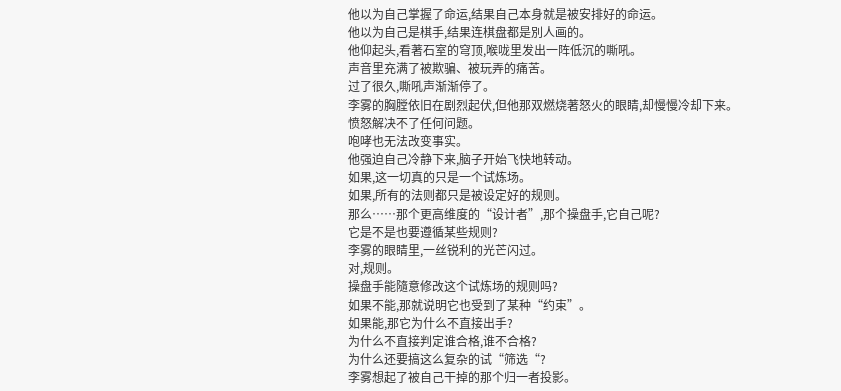他以为自己掌握了命运,结果自己本身就是被安排好的命运。
他以为自己是棋手,结果连棋盘都是別人画的。
他仰起头,看著石室的穹顶,喉咙里发出一阵低沉的嘶吼。
声音里充满了被欺骗、被玩弄的痛苦。
过了很久,嘶吼声渐渐停了。
李雾的胸膛依旧在剧烈起伏,但他那双燃烧著怒火的眼睛,却慢慢冷却下来。
愤怒解决不了任何问题。
咆哮也无法改变事实。
他强迫自己冷静下来,脑子开始飞快地转动。
如果,这一切真的只是一个试炼场。
如果,所有的法则都只是被设定好的规则。
那么……那个更高维度的“设计者”,那个操盘手,它自己呢?
它是不是也要遵循某些规则?
李雾的眼睛里,一丝锐利的光芒闪过。
对,规则。
操盘手能隨意修改这个试炼场的规则吗?
如果不能,那就说明它也受到了某种“约束”。
如果能,那它为什么不直接出手?
为什么不直接判定谁合格,谁不合格?
为什么还要搞这么复杂的试“筛选“?
李雾想起了被自己干掉的那个归一者投影。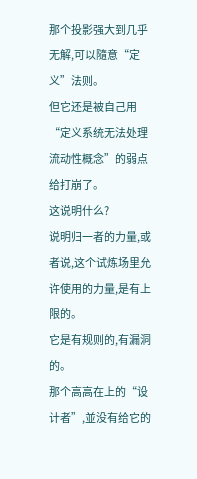那个投影强大到几乎无解,可以隨意“定义”法则。
但它还是被自己用“定义系统无法处理流动性概念”的弱点给打崩了。
这说明什么?
说明归一者的力量,或者说,这个试炼场里允许使用的力量,是有上限的。
它是有规则的,有漏洞的。
那个高高在上的“设计者”,並没有给它的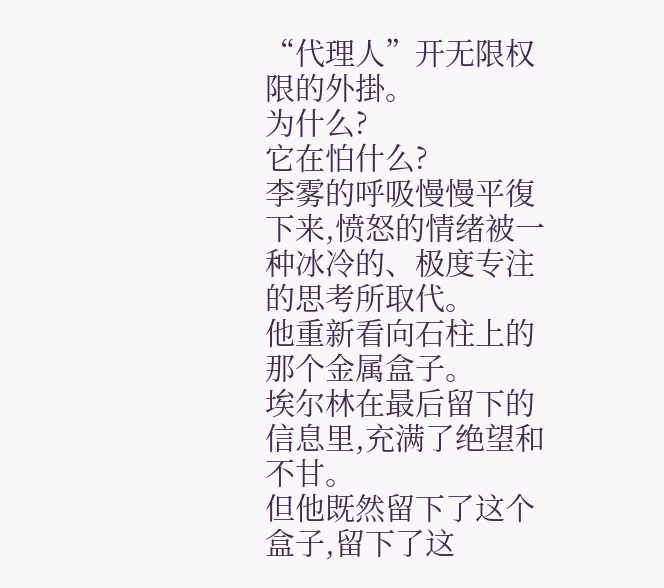“代理人”开无限权限的外掛。
为什么?
它在怕什么?
李雾的呼吸慢慢平復下来,愤怒的情绪被一种冰冷的、极度专注的思考所取代。
他重新看向石柱上的那个金属盒子。
埃尔林在最后留下的信息里,充满了绝望和不甘。
但他既然留下了这个盒子,留下了这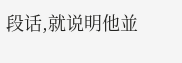段话,就说明他並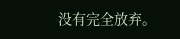没有完全放弃。